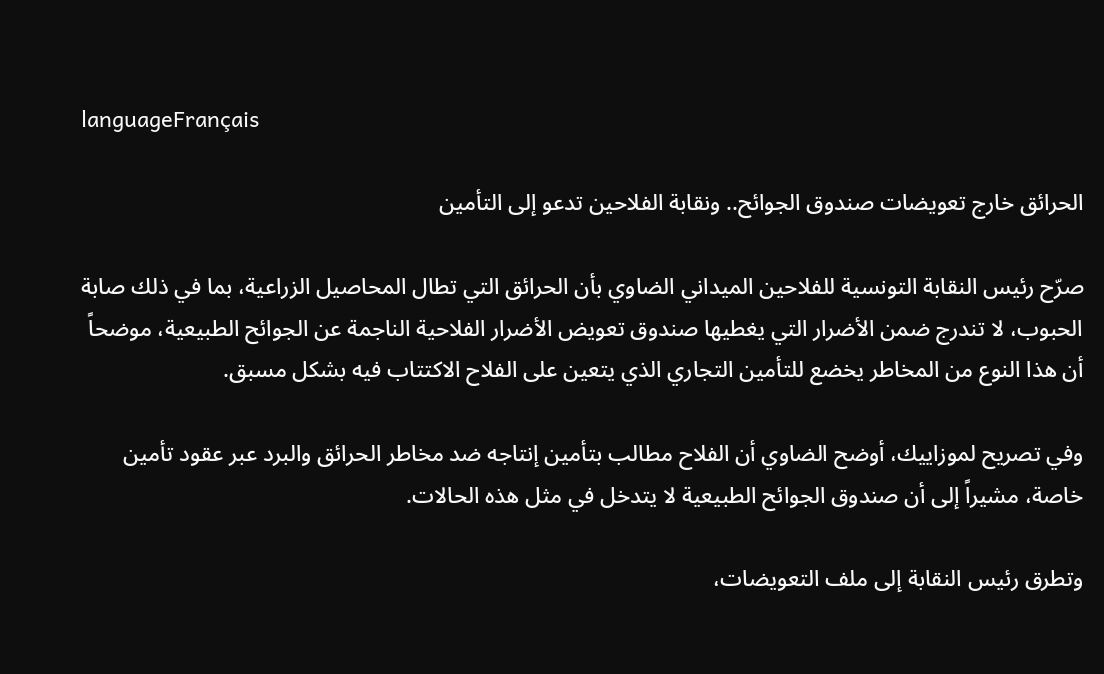languageFrançais

الحرائق خارج تعويضات صندوق الجوائح.. ونقابة الفلاحين تدعو إلى التأمين

صرّح رئيس النقابة التونسية للفلاحين الميداني الضاوي بأن الحرائق التي تطال المحاصيل الزراعية، بما في ذلك صابة الحبوب، لا تندرج ضمن الأضرار التي يغطيها صندوق تعويض الأضرار الفلاحية الناجمة عن الجوائح الطبيعية، موضحاً أن هذا النوع من المخاطر يخضع للتأمين التجاري الذي يتعين على الفلاح الاكتتاب فيه بشكل مسبق.

وفي تصريح لموزاييك، أوضح الضاوي أن الفلاح مطالب بتأمين إنتاجه ضد مخاطر الحرائق والبرد عبر عقود تأمين خاصة، مشيراً إلى أن صندوق الجوائح الطبيعية لا يتدخل في مثل هذه الحالات.

وتطرق رئيس النقابة إلى ملف التعويضات،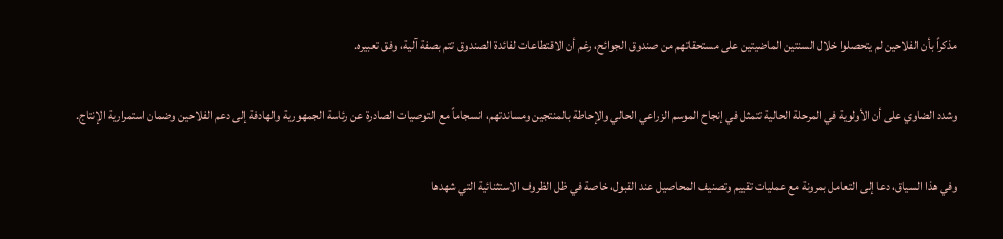مذكراً بأن الفلاحين لم يتحصلوا خلال السنتين الماضيتين على مستحقاتهم من صندوق الجوائح، رغم أن الاقتطاعات لفائدة الصندوق تتم بصفة آلية، وفق تعبيره.

وشدد الضاوي على أن الأولوية في المرحلة الحالية تتمثل في إنجاح الموسم الزراعي الحالي والإحاطة بالمنتجين ومساندتهم، انسجاماً مع التوصيات الصادرة عن رئاسة الجمهورية والهادفة إلى دعم الفلاحين وضمان استمرارية الإنتاج.

وفي هذا السياق، دعا إلى التعامل بمرونة مع عمليات تقييم وتصنيف المحاصيل عند القبول، خاصة في ظل الظروف الاستثنائية التي شهدها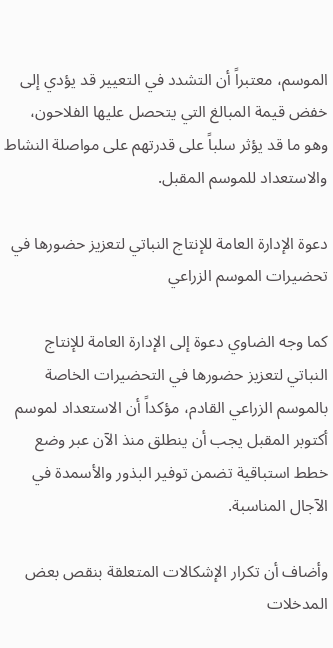الموسم، معتبراً أن التشدد في التعيير قد يؤدي إلى خفض قيمة المبالغ التي يتحصل عليها الفلاحون، وهو ما قد يؤثر سلباً على قدرتهم على مواصلة النشاط والاستعداد للموسم المقبل.

دعوة الإدارة العامة للإنتاج النباتي لتعزيز حضورها في تحضيرات الموسم الزراعي

كما وجه الضاوي دعوة إلى الإدارة العامة للإنتاج النباتي لتعزيز حضورها في التحضيرات الخاصة بالموسم الزراعي القادم، مؤكداً أن الاستعداد لموسم أكتوبر المقبل يجب أن ينطلق منذ الآن عبر وضع خطط استباقية تضمن توفير البذور والأسمدة في الآجال المناسبة.

وأضاف أن تكرار الإشكالات المتعلقة بنقص بعض المدخلات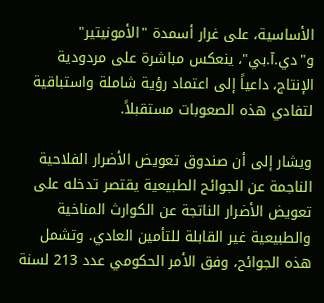الأساسية، على غرار أسمدة "الأمونيتير" و"دي.آ.بي"، ينعكس مباشرة على مردودية الإنتاج، داعياً إلى اعتماد رؤية شاملة واستباقية لتفادي هذه الصعوبات مستقبلاً.

ويشار إلى أن صندوق تعويض الأضرار الفلاحية الناجمة عن الجوائح الطبيعية يقتصر تدخله على تعويض الأضرار الناتجة عن الكوارث المناخية والطبيعية غير القابلة للتأمين العادي. وتشمل هذه الجوائح، وفق الأمر الحكومي عدد 213 لسنة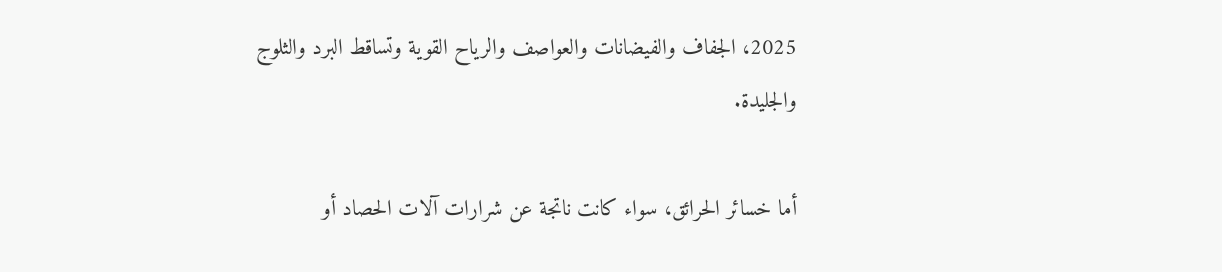2025، الجفاف والفيضانات والعواصف والرياح القوية وتساقط البرد والثلوج والجليدة.

أما خسائر الحرائق، سواء كانت ناتجة عن شرارات آلات الحصاد أو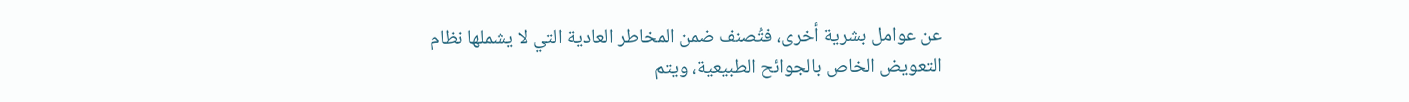عن عوامل بشرية أخرى، فتُصنف ضمن المخاطر العادية التي لا يشملها نظام التعويض الخاص بالجوائح الطبيعية، ويتم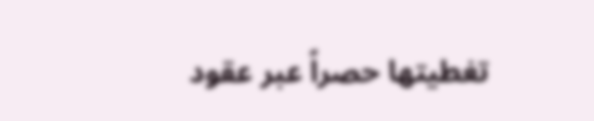تغطيتها حصراً عبر عقود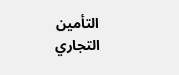التأمين التجاري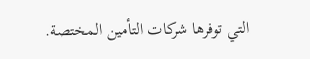التي توفرها شركات التأمين المختصة.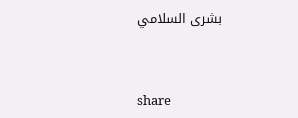بشرى السلامي



share